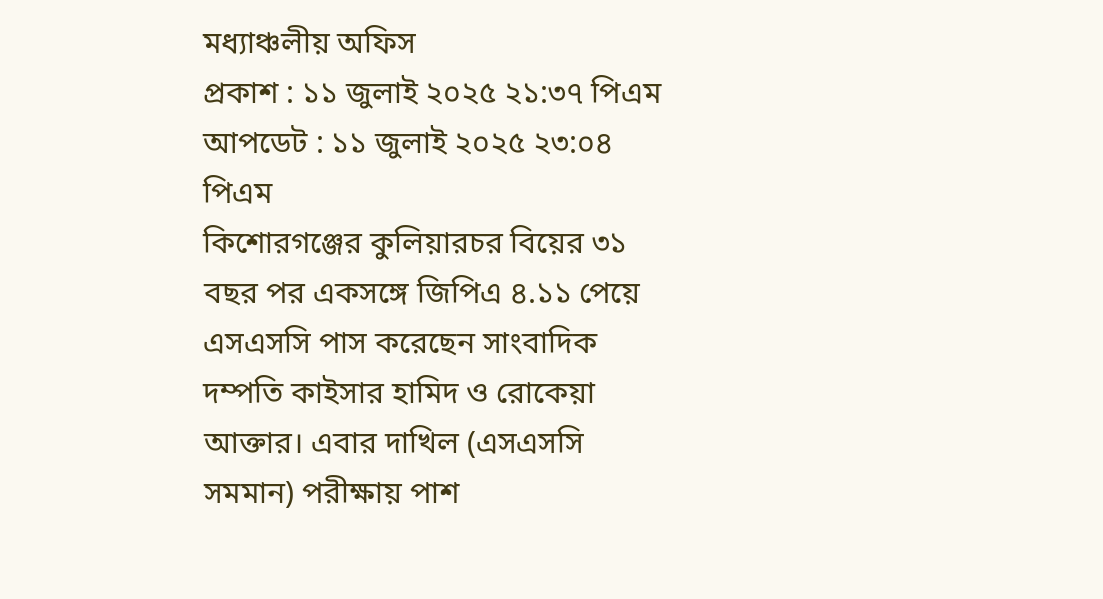মধ্যাঞ্চলীয় অফিস
প্রকাশ : ১১ জুলাই ২০২৫ ২১:৩৭ পিএম
আপডেট : ১১ জুলাই ২০২৫ ২৩:০৪ পিএম
কিশোরগঞ্জের কুলিয়ারচর বিয়ের ৩১ বছর পর একসঙ্গে জিপিএ ৪.১১ পেয়ে এসএসসি পাস করেছেন সাংবাদিক দম্পতি কাইসার হামিদ ও রোকেয়া আক্তার। এবার দাখিল (এসএসসি সমমান) পরীক্ষায় পাশ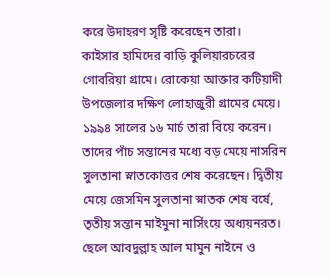করে উদাহরণ সৃষ্টি করেছেন তারা।
কাইসার হামিদের বাড়ি কুলিয়ারচরের গোবরিয়া গ্রামে। রোকেয়া আক্তার কটিয়াদী উপজেলার দক্ষিণ লোহাজুরী গ্রামের মেয়ে। ১৯৯৪ সালের ১৬ মার্চ তারা বিয়ে করেন। তাদের পাঁচ সন্তানের মধ্যে বড় মেয়ে নাসরিন সুলতানা স্নাতকোত্তর শেষ করেছেন। দ্বিতীয় মেয়ে জেসমিন সুলতানা স্নাতক শেষ বর্ষে, তৃতীয় সন্তান মাইমুনা নার্সিংয়ে অধ্যয়নরত। ছেলে আবদুল্লাহ আল মামুন নাইনে ও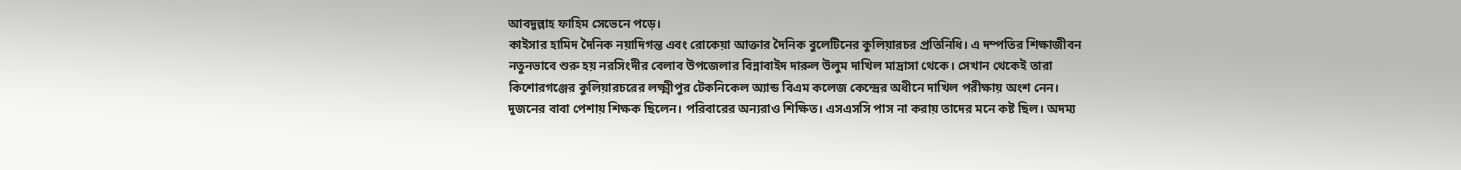আবদুল্লাহ ফাহিম সেভেনে পড়ে।
কাইসার হামিদ দৈনিক নয়াদিগন্ত এবং রোকেয়া আক্তার দৈনিক বুলেটিনের কুলিয়ারচর প্রতিনিধি। এ দম্পতির শিক্ষাজীবন নতুনভাবে শুরু হয় নরসিংদীর বেলাব উপজেলার বিন্নাবাইদ দারুল উলুম দাখিল মাদ্রাসা থেকে। সেখান থেকেই তারা কিশোরগঞ্জের কুলিয়ারচরের লক্ষ্মীপুর টেকনিকেল অ্যান্ড বিএম কলেজ কেন্দ্রের অধীনে দাখিল পরীক্ষায় অংশ নেন।
দুজনের বাবা পেশায় শিক্ষক ছিলেন। পরিবারের অন্যরাও শিক্ষিত। এসএসসি পাস না করায় তাদের মনে কষ্ট ছিল। অদম্য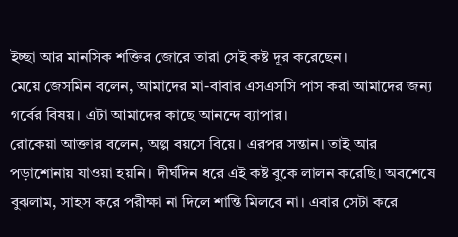ইচ্ছা আর মানসিক শক্তির জোরে তারা সেই কষ্ট দূর করেছেন।
মেয়ে জেসমিন বলেন, আমাদের মা-বাবার এসএসসি পাস করা আমাদের জন্য গর্বের বিষয়। এটা আমাদের কাছে আনন্দে ব্যাপার।
রোকেয়া আক্তার বলেন, অল্প বয়সে বিয়ে। এরপর সন্তান। তাই আর পড়াশোনায় যাওয়া হয়নি। দীর্ঘদিন ধরে এই কষ্ট বুকে লালন করেছি। অবশেষে বুঝলাম, সাহস করে পরীক্ষা না দিলে শান্তি মিলবে না। এবার সেটা করে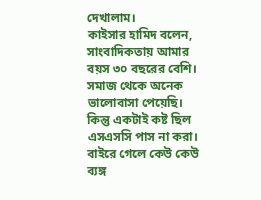দেখালাম।
কাইসার হামিদ বলেন, সাংবাদিকতায় আমার বয়স ৩০ বছরের বেশি। সমাজ থেকে অনেক ভালোবাসা পেয়েছি। কিন্তু একটাই কষ্ট ছিল এসএসসি পাস না করা। বাইরে গেলে কেউ কেউ ব্যঙ্গ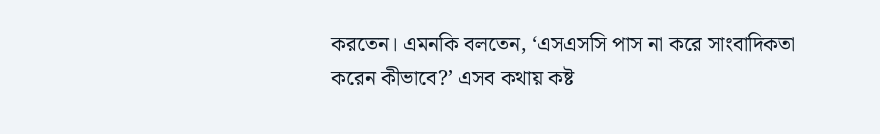করতেন। এমনকি বলতেন, ‘এসএসসি পাস না করে সাংবাদিকতা করেন কীভাবে?’ এসব কথায় কষ্ট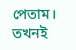পেতাম। তখনই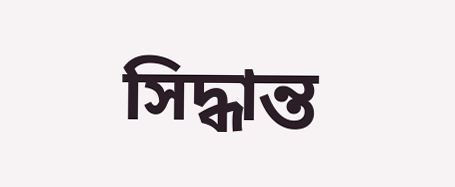সিদ্ধান্ত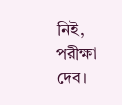নিই, পরীক্ষা দেব।